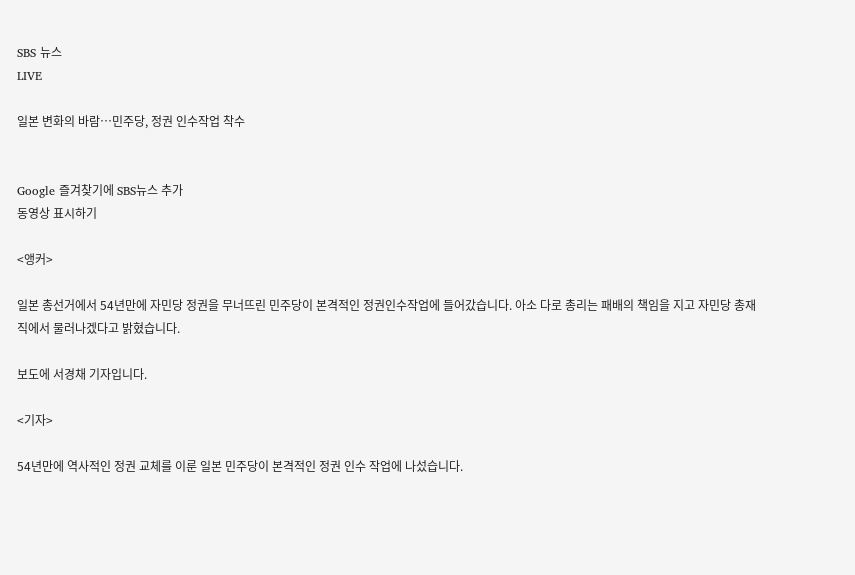SBS 뉴스
LIVE

일본 변화의 바람…민주당, 정권 인수작업 착수


Google 즐겨찾기에 SBS뉴스 추가
동영상 표시하기

<앵커>

일본 총선거에서 54년만에 자민당 정권을 무너뜨린 민주당이 본격적인 정권인수작업에 들어갔습니다. 아소 다로 총리는 패배의 책임을 지고 자민당 총재직에서 물러나겠다고 밝혔습니다.

보도에 서경채 기자입니다.

<기자>

54년만에 역사적인 정권 교체를 이룬 일본 민주당이 본격적인 정권 인수 작업에 나섰습니다.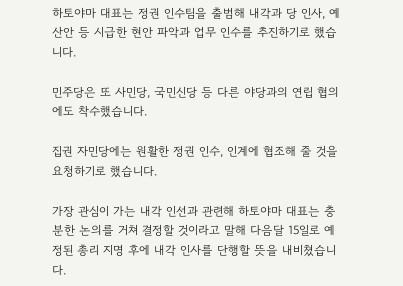하토야마 대표는 정권 인수팀을 출범해 내각과 당 인사, 예산안 등 시급한 현안 파악과 업무 인수를 추진하기로 했습니다.

민주당은 또 사민당, 국민신당 등 다른 야당과의 연립 협의에도 착수했습니다.

집권 자민당에는 원활한 정권 인수, 인계에 협조해 줄 것을 요청하기로 했습니다.

가장 관심이 가는 내각 인선과 관련해 하토야마 대표는 충분한 논의를 거쳐 결정할 것이라고 말해 다음달 15일로 예정된 총리 지명 후에 내각 인사를 단행할 뜻을 내비쳤습니다.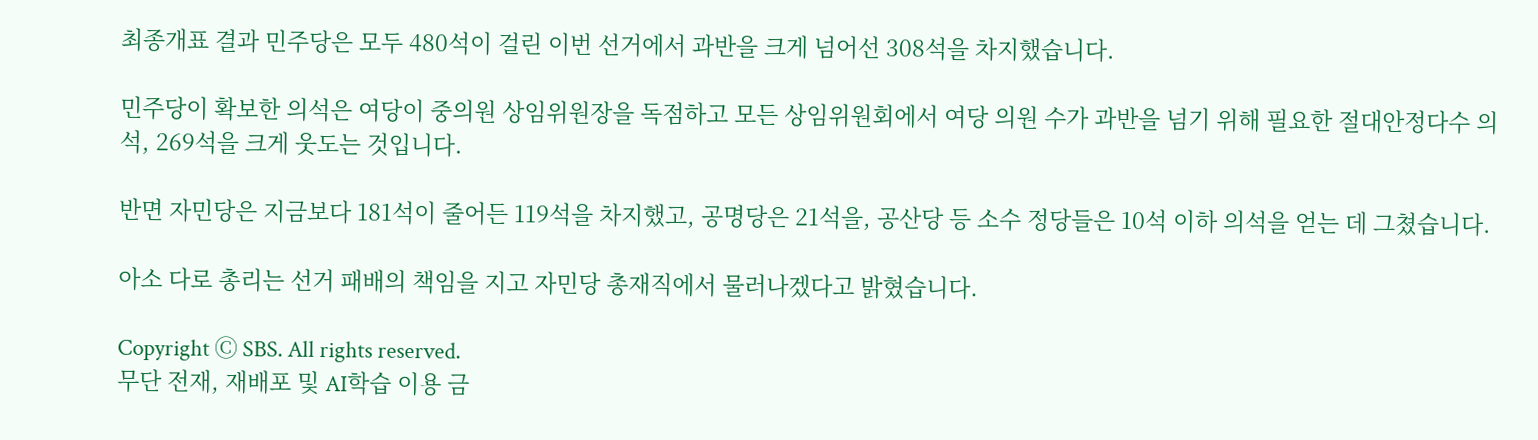최종개표 결과 민주당은 모두 480석이 걸린 이번 선거에서 과반을 크게 넘어선 308석을 차지했습니다.

민주당이 확보한 의석은 여당이 중의원 상임위원장을 독점하고 모든 상임위원회에서 여당 의원 수가 과반을 넘기 위해 필요한 절대안정다수 의석, 269석을 크게 웃도는 것입니다.

반면 자민당은 지금보다 181석이 줄어든 119석을 차지했고, 공명당은 21석을, 공산당 등 소수 정당들은 10석 이하 의석을 얻는 데 그쳤습니다.

아소 다로 총리는 선거 패배의 책임을 지고 자민당 총재직에서 물러나겠다고 밝혔습니다.

Copyright Ⓒ SBS. All rights reserved.
무단 전재, 재배포 및 AI학습 이용 금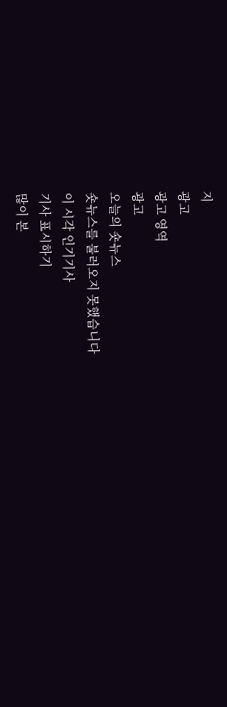지
광고
광고 영역
광고
오늘의 숏뉴스
숏뉴스를 불러오지 못했습니다
이 시각 인기기사
기사 표시하기
많이 본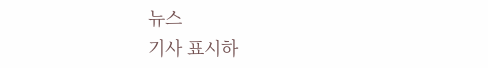뉴스
기사 표시하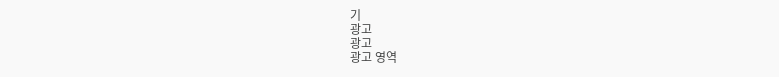기
광고
광고
광고 영역